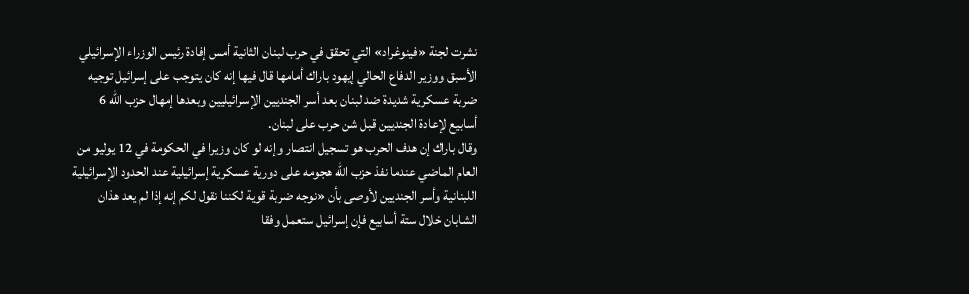نشرت لجنة «فينوغراد» التي تحقق في حرب لبنان الثانية أمس إفادة رئيس الوزراء الإسرائيلي الأسبق ووزير الدفاع الحالي إيهود باراك أمامها قال فيها إنه كان يتوجب على إسرائيل توجيه ضربة عسكرية شديدة ضد لبنان بعد أسر الجنديين الإسرائيليين وبعدها إمهال حزب الله 6 أسابيع لإعادة الجنديين قبل شن حرب على لبنان.
وقال باراك إن هدف الحرب هو تسجيل انتصار وإنه لو كان وزيرا في الحكومة في 12 يوليو من العام الماضي عندما نفذ حزب الله هجومه على دورية عسكرية إسرائيلية عند الحدود الإسرائيلية اللبنانية وأسر الجنديين لأوصى بأن «نوجه ضربة قوية لكننا نقول لكم إنه إذا لم يعد هذان الشابان خلال ستة أسابيع فإن إسرائيل ستعمل وفقا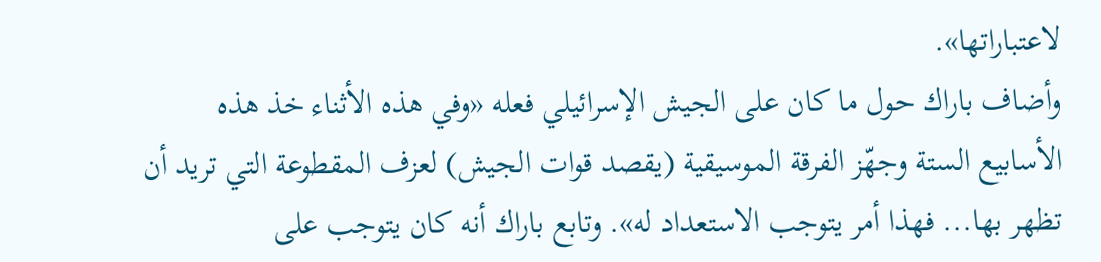لاعتباراتها».
وأضاف باراك حول ما كان على الجيش الإسرائيلي فعله «وفي هذه الأثناء خذ هذه الأسابيع الستة وجهّز الفرقة الموسيقية (يقصد قوات الجيش) لعزف المقطوعة التي تريد أن تظهر بها... فهذا أمر يتوجب الاستعداد له». وتابع باراك أنه كان يتوجب على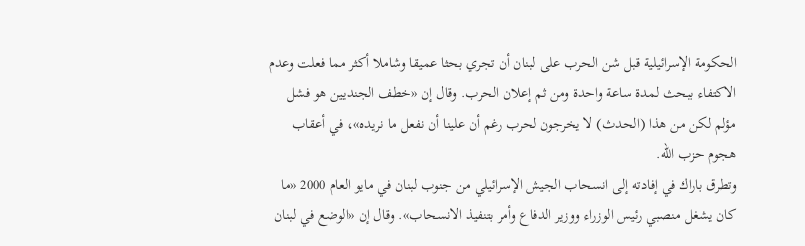الحكومة الإسرائيلية قبل شن الحرب على لبنان أن تجري بحثا عميقا وشاملا أكثر مما فعلت وعدم الاكتفاء ببحث لمدة ساعة واحدة ومن ثم إعلان الحرب. وقال إن «خطف الجنديين هو فشل مؤلم لكن من هذا (الحدث) لا يخرجون لحرب رغم أن علينا أن نفعل ما نريده»، في أعقاب هجوم حزب الله.
وتطرق باراك في إفادته إلى انسحاب الجيش الإسرائيلي من جنوب لبنان في مايو العام 2000 «ما كان يشغل منصبي رئيس الوزراء ووزير الدفاع وأمر بتنفيذ الانسحاب». وقال إن «الوضع في لبنان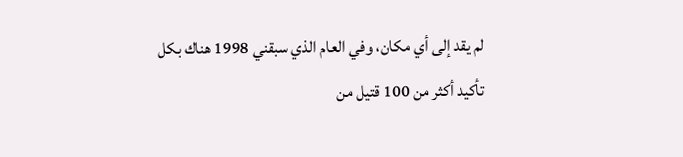لم يقد إلى أي مكان، وفي العام الذي سبقني 1998 هناك بكل تأكيد أكثر من 100 قتيل من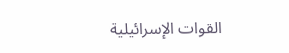القوات الإسرائيلية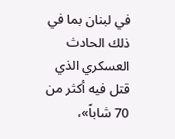في لبنان بما في ذلك الحادث العسكري الذي قتل فيه أكثر من 70 شاباً»،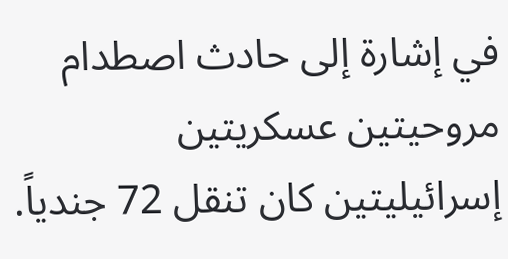في إشارة إلى حادث اصطدام مروحيتين عسكريتين إسرائيليتين كان تنقل 72 جندياً.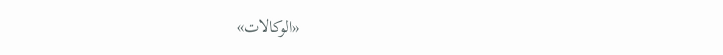«الوكالات»